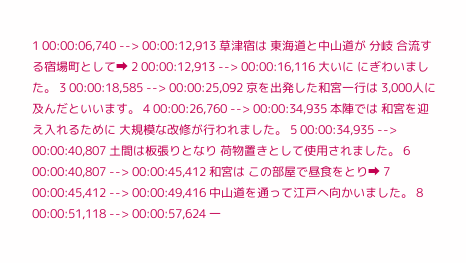1 00:00:06,740 --> 00:00:12,913 草津宿は 東海道と中山道が 分岐 合流する宿場町として➡ 2 00:00:12,913 --> 00:00:16,116 大いに にぎわいました。 3 00:00:18,585 --> 00:00:25,092 京を出発した和宮一行は 3,000人に及んだといいます。 4 00:00:26,760 --> 00:00:34,935 本陣では 和宮を迎え入れるために 大規模な改修が行われました。 5 00:00:34,935 --> 00:00:40,807 土間は板張りとなり 荷物置きとして使用されました。 6 00:00:40,807 --> 00:00:45,412 和宮は この部屋で昼食をとり➡ 7 00:00:45,412 --> 00:00:49,416 中山道を通って江戸へ向かいました。 8 00:00:51,118 --> 00:00:57,624 一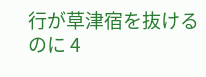行が草津宿を抜けるのに 4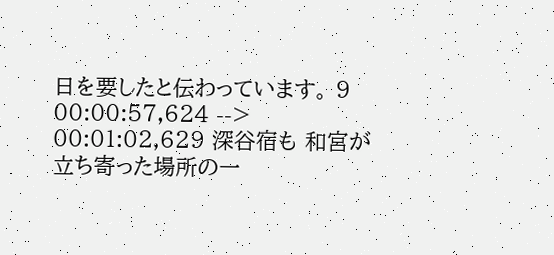日を要したと伝わっています。 9 00:00:57,624 --> 00:01:02,629 深谷宿も 和宮が立ち寄った場所の一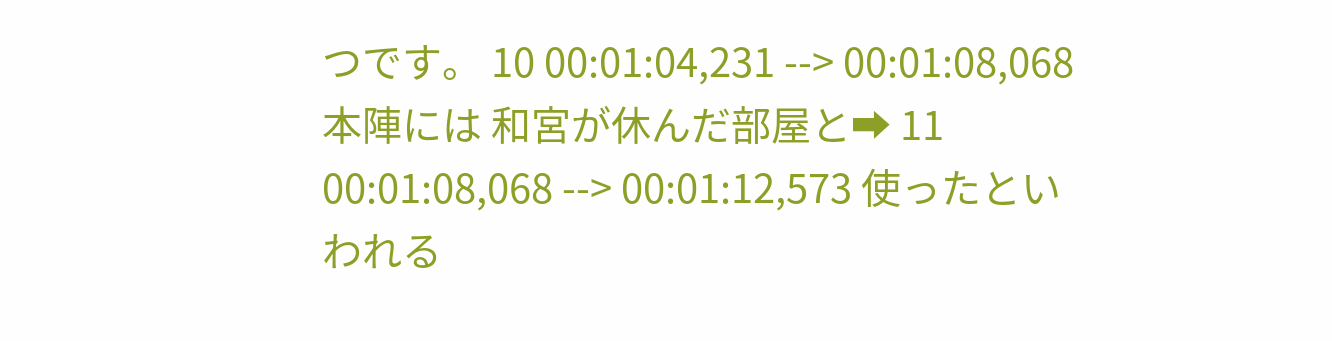つです。 10 00:01:04,231 --> 00:01:08,068 本陣には 和宮が休んだ部屋と➡ 11 00:01:08,068 --> 00:01:12,573 使ったといわれる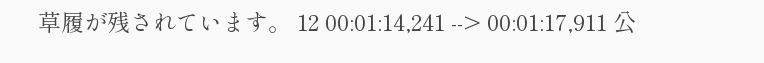草履が残されています。 12 00:01:14,241 --> 00:01:17,911 公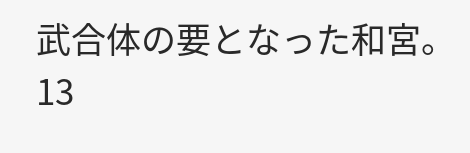武合体の要となった和宮。 13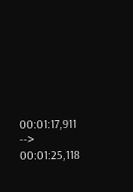00:01:17,911 --> 00:01:25,118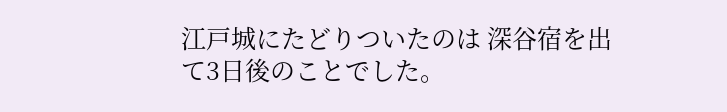江戸城にたどりついたのは 深谷宿を出て3日後のことでした。